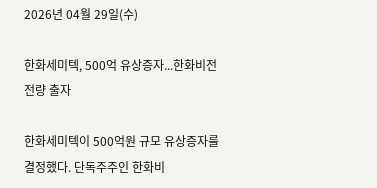2026년 04월 29일(수)

한화세미텍, 500억 유상증자...한화비전 전량 출자

한화세미텍이 500억원 규모 유상증자를 결정했다. 단독주주인 한화비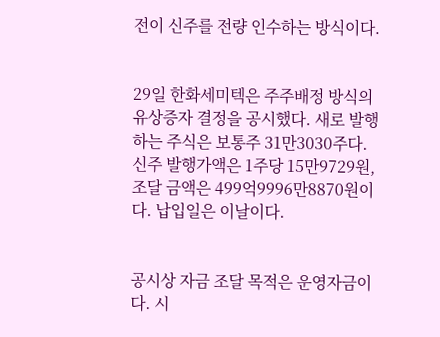전이 신주를 전량 인수하는 방식이다.


29일 한화세미텍은 주주배정 방식의 유상증자 결정을 공시했다. 새로 발행하는 주식은 보통주 31만3030주다. 신주 발행가액은 1주당 15만9729원, 조달 금액은 499억9996만8870원이다. 납입일은 이날이다.


공시상 자금 조달 목적은 운영자금이다. 시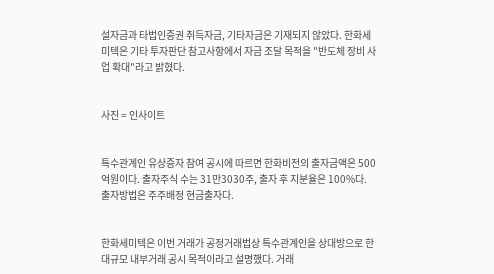설자금과 타법인증권 취득자금, 기타자금은 기재되지 않았다. 한화세미텍은 기타 투자판단 참고사항에서 자금 조달 목적을 "반도체 장비 사업 확대"라고 밝혔다.


사진 = 인사이트


특수관계인 유상증자 참여 공시에 따르면 한화비전의 출자금액은 500억원이다. 출자주식 수는 31만3030주, 출자 후 지분율은 100%다. 출자방법은 주주배정 현금출자다.


한화세미텍은 이번 거래가 공정거래법상 특수관계인을 상대방으로 한 대규모 내부거래 공시 목적이라고 설명했다. 거래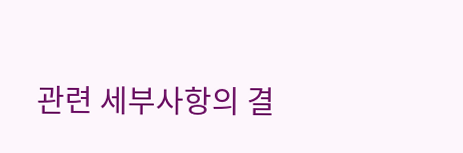관련 세부사항의 결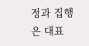정과 집행은 대표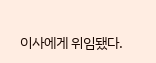이사에게 위임됐다.